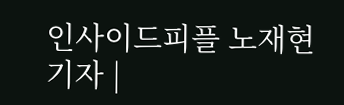인사이드피플 노재현 기자 |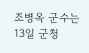조병옥 군수는 13일 군청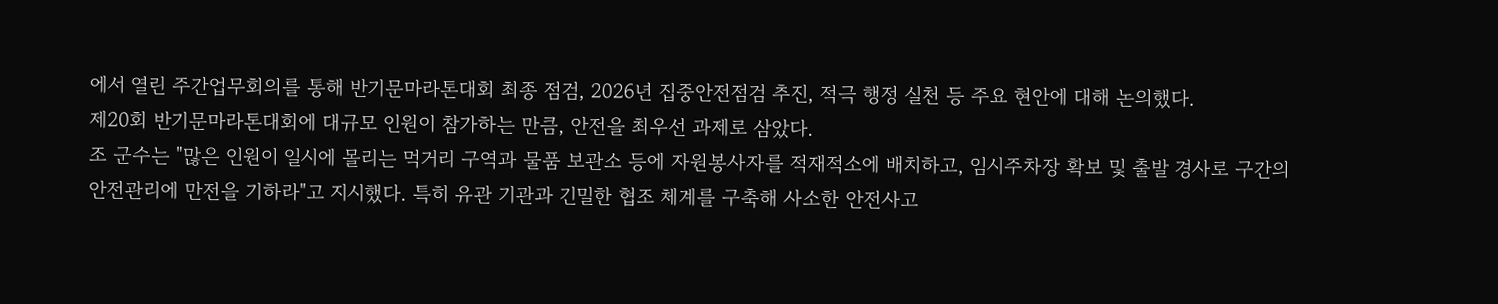에서 열린 주간업무회의를 통해 반기문마라톤대회 최종 점검, 2026년 집중안전점검 추진, 적극 행정 실천 등 주요 현안에 대해 논의했다.
제20회 반기문마라톤대회에 대규모 인원이 참가하는 만큼, 안전을 최우선 과제로 삼았다.
조 군수는 "많은 인원이 일시에 몰리는 먹거리 구역과 물품 보관소 등에 자원봉사자를 적재적소에 배치하고, 임시주차장 확보 및 출발 경사로 구간의 안전관리에 만전을 기하라"고 지시했다. 특히 유관 기관과 긴밀한 협조 체계를 구축해 사소한 안전사고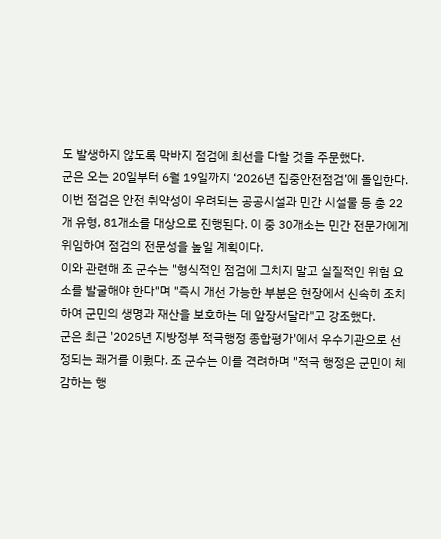도 발생하지 않도록 막바지 점검에 최선을 다할 것을 주문했다.
군은 오는 20일부터 6월 19일까지 ‘2026년 집중안전점검’에 돌입한다. 이번 점검은 안전 취약성이 우려되는 공공시설과 민간 시설물 등 총 22개 유형, 81개소를 대상으로 진행된다. 이 중 30개소는 민간 전문가에게 위임하여 점검의 전문성을 높일 계획이다.
이와 관련해 조 군수는 "형식적인 점검에 그치지 말고 실질적인 위험 요소를 발굴해야 한다"며 "즉시 개선 가능한 부분은 현장에서 신속히 조치하여 군민의 생명과 재산을 보호하는 데 앞장서달라"고 강조했다.
군은 최근 '2025년 지방정부 적극행정 종합평가'에서 우수기관으로 선정되는 쾌거를 이뤘다. 조 군수는 이를 격려하며 "적극 행정은 군민이 체감하는 행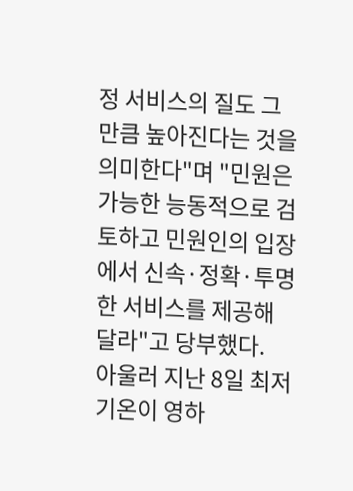정 서비스의 질도 그만큼 높아진다는 것을 의미한다"며 "민원은 가능한 능동적으로 검토하고 민원인의 입장에서 신속·정확·투명한 서비스를 제공해 달라"고 당부했다.
아울러 지난 8일 최저기온이 영하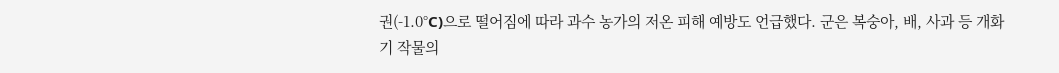권(-1.0°C)으로 떨어짐에 따라 과수 농가의 저온 피해 예방도 언급했다. 군은 복숭아, 배, 사과 등 개화기 작물의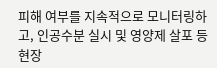피해 여부를 지속적으로 모니터링하고, 인공수분 실시 및 영양제 살포 등 현장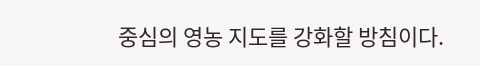중심의 영농 지도를 강화할 방침이다.